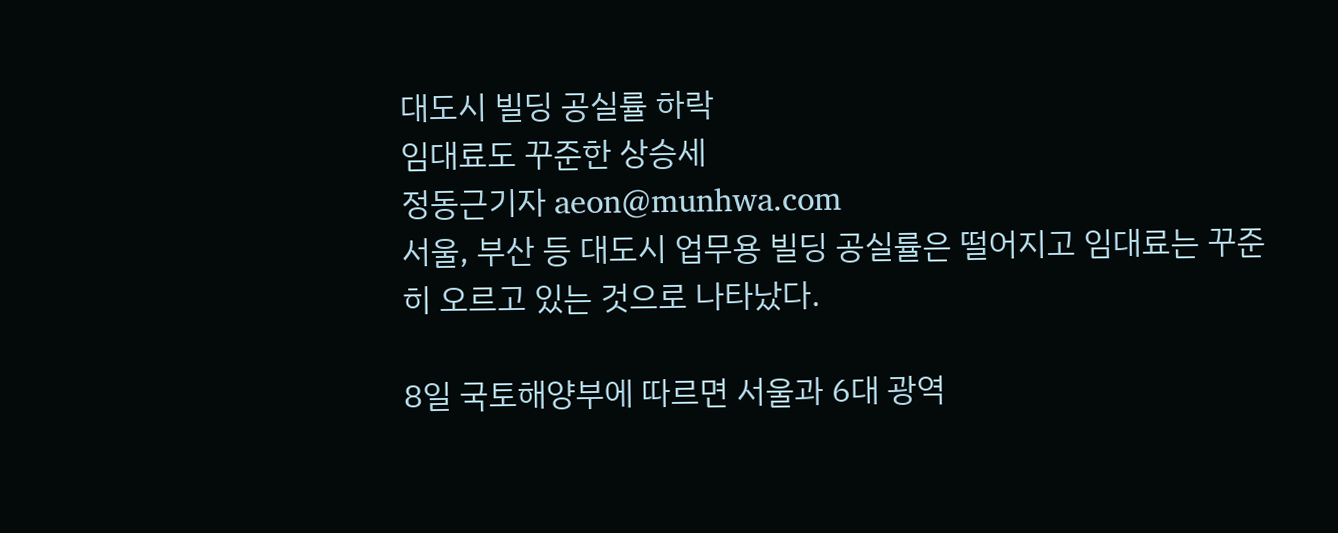대도시 빌딩 공실률 하락
임대료도 꾸준한 상승세
정동근기자 aeon@munhwa.com
서울, 부산 등 대도시 업무용 빌딩 공실률은 떨어지고 임대료는 꾸준히 오르고 있는 것으로 나타났다.

8일 국토해양부에 따르면 서울과 6대 광역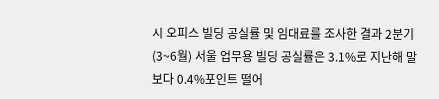시 오피스 빌딩 공실률 및 임대료를 조사한 결과 2분기(3~6월) 서울 업무용 빌딩 공실률은 3.1%로 지난해 말보다 0.4%포인트 떨어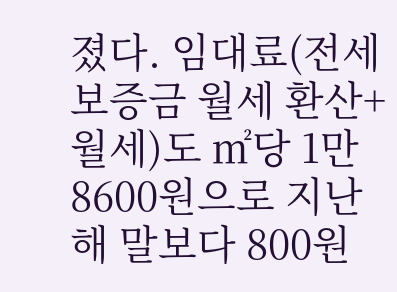졌다. 임대료(전세 보증금 월세 환산+월세)도 ㎡당 1만8600원으로 지난해 말보다 800원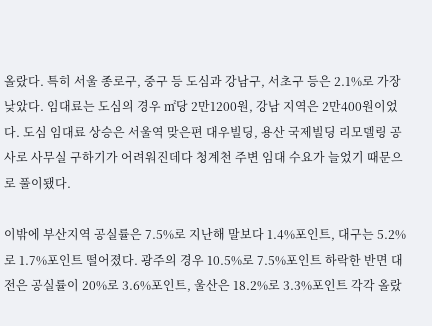올랐다. 특히 서울 종로구, 중구 등 도심과 강남구, 서초구 등은 2.1%로 가장 낮았다. 임대료는 도심의 경우 ㎡당 2만1200원, 강남 지역은 2만400원이었다. 도심 임대료 상승은 서울역 맞은편 대우빌딩, 용산 국제빌딩 리모델링 공사로 사무실 구하기가 어려워진데다 청계천 주변 임대 수요가 늘었기 때문으로 풀이됐다.

이밖에 부산지역 공실률은 7.5%로 지난해 말보다 1.4%포인트, 대구는 5.2%로 1.7%포인트 떨어졌다. 광주의 경우 10.5%로 7.5%포인트 하락한 반면 대전은 공실률이 20%로 3.6%포인트, 울산은 18.2%로 3.3%포인트 각각 올랐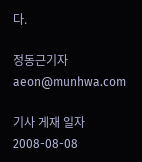다.

정동근기자 aeon@munhwa.com

기사 게재 일자 2008-08-08